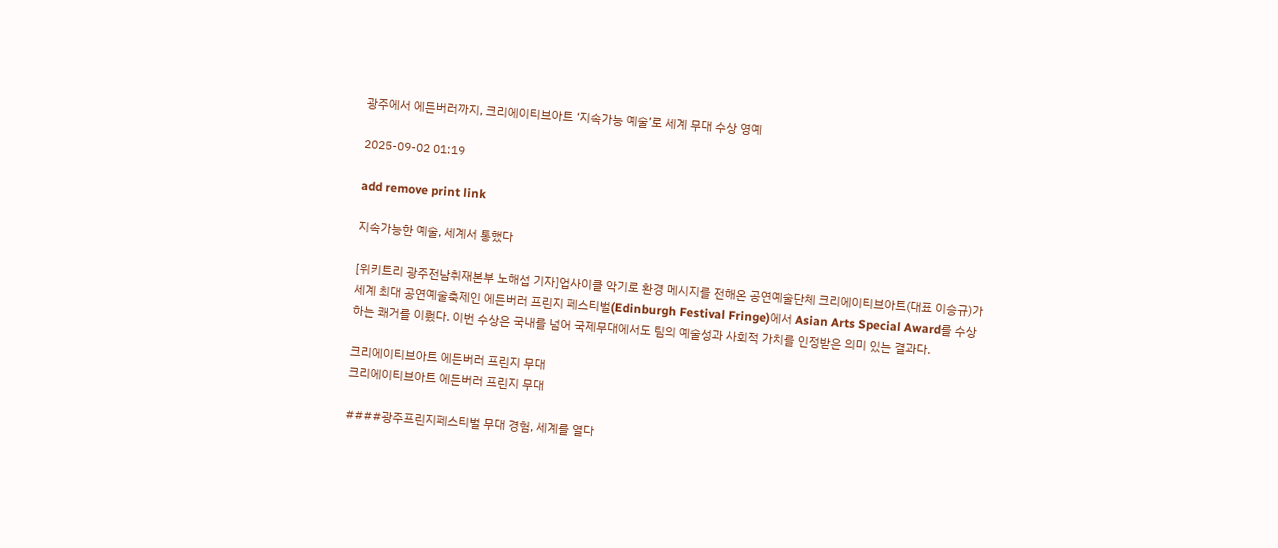광주에서 에든버러까지, 크리에이티브아트 ‘지속가능 예술’로 세계 무대 수상 영예

2025-09-02 01:19

add remove print link

지속가능한 예술, 세계서 통했다

[위키트리 광주전남취재본부 노해섭 기자]업사이클 악기로 환경 메시지를 전해온 공연예술단체 크리에이티브아트(대표 이승규)가 세계 최대 공연예술축제인 에든버러 프린지 페스티벌(Edinburgh Festival Fringe)에서 Asian Arts Special Award를 수상하는 쾌거를 이뤘다. 이번 수상은 국내를 넘어 국제무대에서도 팀의 예술성과 사회적 가치를 인정받은 의미 있는 결과다.

크리에이티브아트 에든버러 프린지 무대
크리에이티브아트 에든버러 프린지 무대

####광주프린지페스티벌 무대 경험, 세계를 열다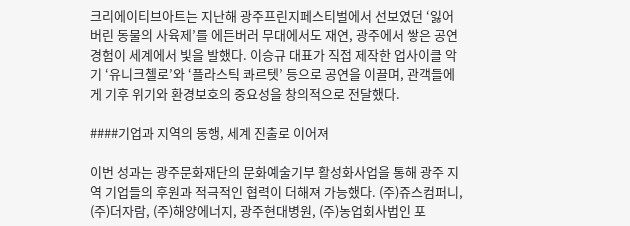크리에이티브아트는 지난해 광주프린지페스티벌에서 선보였던 ‘잃어버린 동물의 사육제’를 에든버러 무대에서도 재연, 광주에서 쌓은 공연 경험이 세계에서 빛을 발했다. 이승규 대표가 직접 제작한 업사이클 악기 ‘유니크첼로’와 ‘플라스틱 콰르텟’ 등으로 공연을 이끌며, 관객들에게 기후 위기와 환경보호의 중요성을 창의적으로 전달했다.

####기업과 지역의 동행, 세계 진출로 이어져

이번 성과는 광주문화재단의 문화예술기부 활성화사업을 통해 광주 지역 기업들의 후원과 적극적인 협력이 더해져 가능했다. (주)쥬스컴퍼니, (주)더자람, (주)해양에너지, 광주현대병원, (주)농업회사법인 포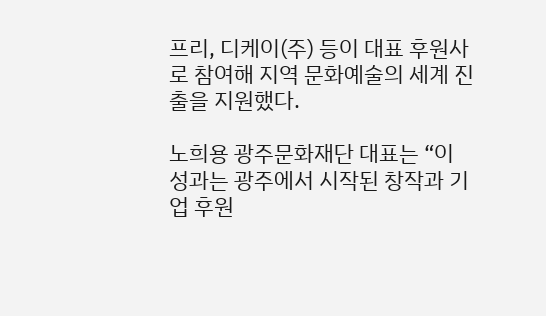프리, 디케이(주) 등이 대표 후원사로 참여해 지역 문화예술의 세계 진출을 지원했다.

노희용 광주문화재단 대표는 “이 성과는 광주에서 시작된 창작과 기업 후원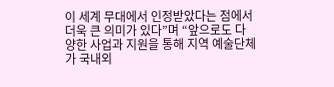이 세계 무대에서 인정받았다는 점에서 더욱 큰 의미가 있다”며 “앞으로도 다양한 사업과 지원을 통해 지역 예술단체가 국내외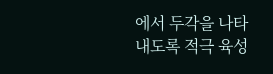에서 두각을 나타내도록 적극 육성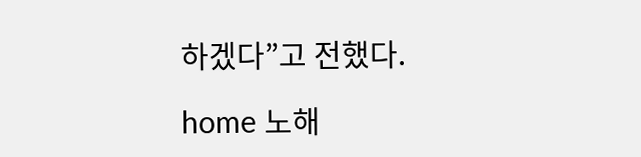하겠다”고 전했다.

home 노해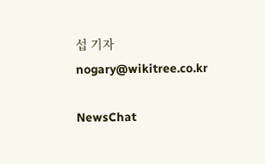섭 기자 nogary@wikitree.co.kr

NewsChat